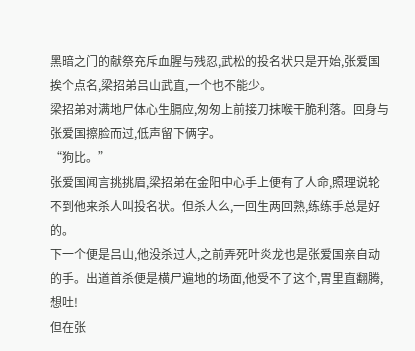黑暗之门的献祭充斥血腥与残忍,武松的投名状只是开始,张爱国挨个点名,梁招弟吕山武直,一个也不能少。
梁招弟对满地尸体心生膈应,匆匆上前接刀抹喉干脆利落。回身与张爱国擦脸而过,低声留下俩字。
“狗比。”
张爱国闻言挑挑眉,梁招弟在金阳中心手上便有了人命,照理说轮不到他来杀人叫投名状。但杀人么,一回生两回熟,练练手总是好的。
下一个便是吕山,他没杀过人,之前弄死叶炎龙也是张爱国亲自动的手。出道首杀便是横尸遍地的场面,他受不了这个,胃里直翻腾,想吐!
但在张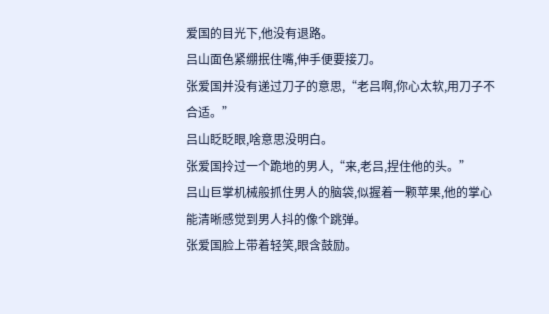爱国的目光下,他没有退路。
吕山面色紧绷抿住嘴,伸手便要接刀。
张爱国并没有递过刀子的意思,“老吕啊,你心太软,用刀子不合适。”
吕山眨眨眼,啥意思没明白。
张爱国拎过一个跪地的男人,“来,老吕,捏住他的头。”
吕山巨掌机械般抓住男人的脑袋,似握着一颗苹果,他的掌心能清晰感觉到男人抖的像个跳弹。
张爱国脸上带着轻笑,眼含鼓励。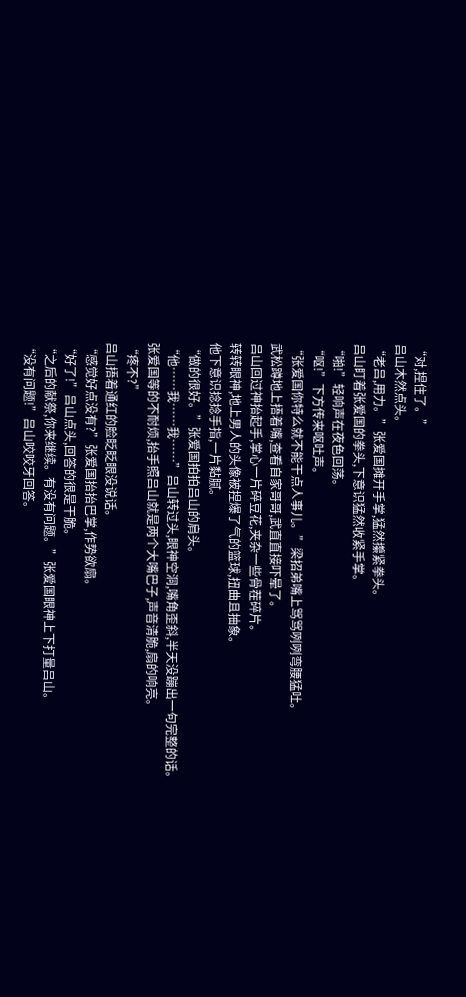“对,捏住了。”
吕山木然点头。
“老吕,用力。”张爱国摊开手掌,猛然攥紧拳头。
吕山盯着张爱国的拳头,下意识猛然收紧手掌。
“啪!”轻响声在夜色回荡。
“呕!”下方传来呕吐声。
“张爱国你特么就不能干点人事儿。”梁招弟嘴上骂骂咧咧弯腰猛吐。
武松蹲地上捂着嘴,查看自家哥哥,武直直接吓晕了。
吕山回过神抬起手,掌心一片碎豆花,夹杂一些骨茬碎片。
转转眼神,地上男人的头像被捏爆了气的篮球,扭曲且抽象。
他下意识捻捻手指,一片黏腻。
“做的很好。”张爱国拍拍吕山的肩头。
“他……我……我……”吕山转过头,眼神空洞,嘴角歪斜,半天没蹦出一句完整的话。
张爱国等的不耐烦,抬手照吕山就是两个大嘴巴子,声音清脆,扇的响亮。
“疼不?”
吕山捂着通红的脸眨眨眼没说话。
“感觉好点没有?”张爱国抬抬巴掌,作势欲扇。
“好了!”吕山点头,回答的很是干脆。
“之后的献祭,你来继续。有没有问题。”张爱国眼神上下打量吕山。
“没有问题!”吕山咬咬牙回答。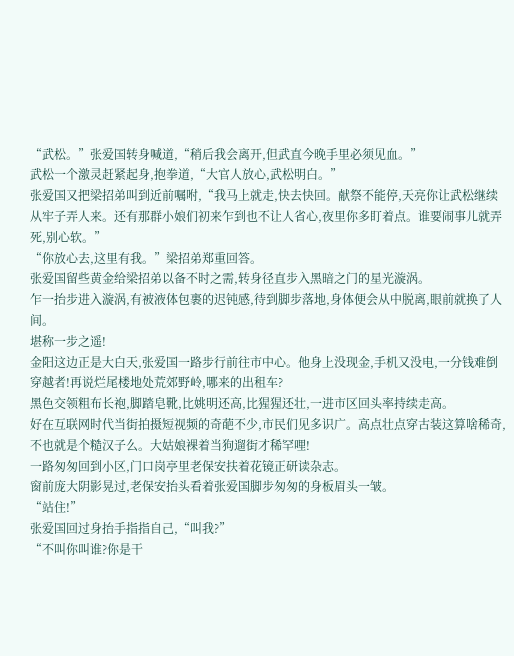“武松。”张爱国转身喊道,“稍后我会离开,但武直今晚手里必须见血。”
武松一个激灵赶紧起身,抱拳道,“大官人放心,武松明白。”
张爱国又把梁招弟叫到近前嘱咐,“我马上就走,快去快回。献祭不能停,天亮你让武松继续从牢子弄人来。还有那群小娘们初来乍到也不让人省心,夜里你多盯着点。谁要闹事儿就弄死,别心软。”
“你放心去,这里有我。”梁招弟郑重回答。
张爱国留些黄金给梁招弟以备不时之需,转身径直步入黑暗之门的星光漩涡。
乍一抬步进入漩涡,有被液体包裹的迟钝感,待到脚步落地,身体便会从中脱离,眼前就换了人间。
堪称一步之遥!
金阳这边正是大白天,张爱国一路步行前往市中心。他身上没现金,手机又没电,一分钱难倒穿越者!再说烂尾楼地处荒郊野岭,哪来的出租车?
黑色交领粗布长袍,脚踏皂靴,比姚明还高,比猩猩还壮,一进市区回头率持续走高。
好在互联网时代当街拍摄短视频的奇葩不少,市民们见多识广。高点壮点穿古装这算啥稀奇,不也就是个糙汉子么。大姑娘裸着当狗遛街才稀罕哩!
一路匆匆回到小区,门口岗亭里老保安扶着花镜正研读杂志。
窗前庞大阴影晃过,老保安抬头看着张爱国脚步匆匆的身板眉头一皱。
“站住!”
张爱国回过身抬手指指自己,“叫我?”
“不叫你叫谁?你是干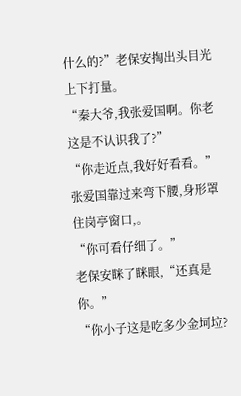什么的?”老保安掏出头目光上下打量。
“秦大爷,我张爱国啊。你老这是不认识我了?”
“你走近点,我好好看看。”
张爱国靠过来弯下腰,身形罩住岗亭窗口,。
“你可看仔细了。”
老保安眯了眯眼,“还真是你。”
“你小子这是吃多少金坷垃?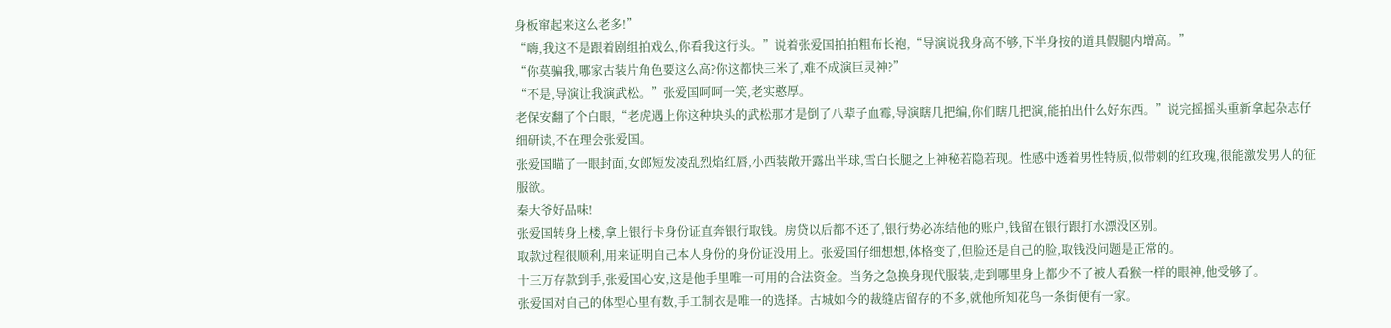身板窜起来这么老多!”
“嗨,我这不是跟着剧组拍戏么,你看我这行头。”说着张爱国拍拍粗布长袍,“导演说我身高不够,下半身按的道具假腿内增高。”
“你莫骗我,哪家古装片角色要这么高?你这都快三米了,难不成演巨灵神?”
“不是,导演让我演武松。”张爱国呵呵一笑,老实憨厚。
老保安翻了个白眼,“老虎遇上你这种块头的武松那才是倒了八辈子血霉,导演瞎几把编,你们瞎几把演,能拍出什么好东西。”说完摇摇头重新拿起杂志仔细研读,不在理会张爱国。
张爱国瞄了一眼封面,女郎短发凌乱烈焰红唇,小西装敞开露出半球,雪白长腿之上神秘若隐若现。性感中透着男性特质,似带刺的红玫瑰,很能激发男人的征服欲。
秦大爷好品味!
张爱国转身上楼,拿上银行卡身份证直奔银行取钱。房贷以后都不还了,银行势必冻结他的账户,钱留在银行跟打水漂没区别。
取款过程很顺利,用来证明自己本人身份的身份证没用上。张爱国仔细想想,体格变了,但脸还是自己的脸,取钱没问题是正常的。
十三万存款到手,张爱国心安,这是他手里唯一可用的合法资金。当务之急换身现代服装,走到哪里身上都少不了被人看猴一样的眼神,他受够了。
张爱国对自己的体型心里有数,手工制衣是唯一的选择。古城如今的裁缝店留存的不多,就他所知花鸟一条街便有一家。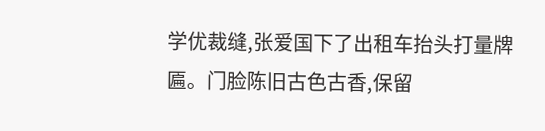学优裁缝,张爱国下了出租车抬头打量牌匾。门脸陈旧古色古香,保留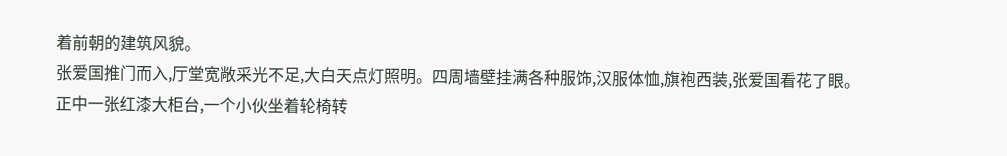着前朝的建筑风貌。
张爱国推门而入,厅堂宽敞采光不足,大白天点灯照明。四周墙壁挂满各种服饰,汉服体恤,旗袍西装,张爱国看花了眼。
正中一张红漆大柜台,一个小伙坐着轮椅转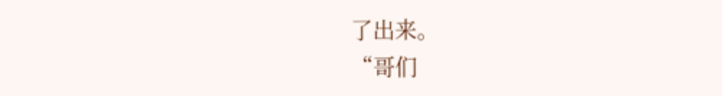了出来。
“哥们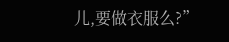儿,要做衣服么?”